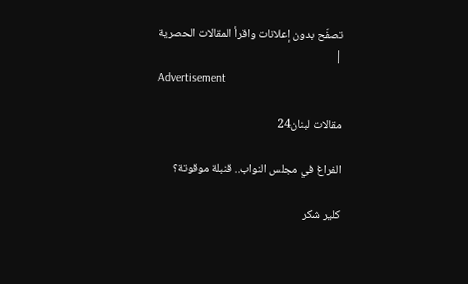تصفّح بدون إعلانات واقرأ المقالات الحصرية
|
Advertisement

مقالات لبنان24

الفراغ في مجلس النواب.. قنبلة موقوتة؟

كلير شكر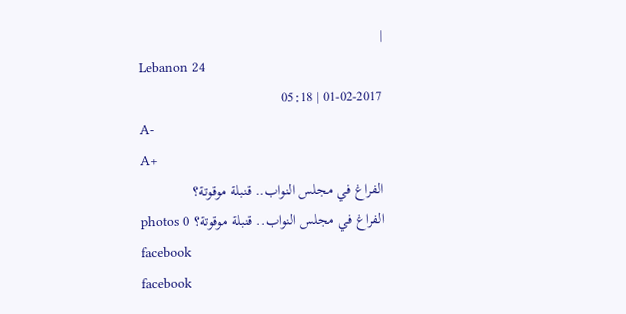|
Lebanon 24
01-02-2017 | 05:18
A-
A+
الفراغ في مجلس النواب.. قنبلة موقوتة؟
الفراغ في مجلس النواب.. قنبلة موقوتة؟ photos 0
facebook
facebook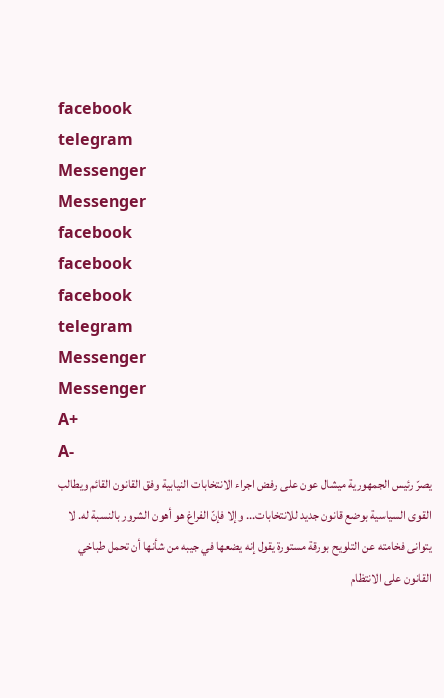facebook
telegram
Messenger
Messenger
facebook
facebook
facebook
telegram
Messenger
Messenger
A+
A-
يصرّ رئيس الجمهورية ميشال عون على رفض اجراء الانتخابات النيابية وفق القانون القائم ويطالب القوى السياسية بوضع قانون جديد للانتخابات... وإلا فإنّ الفراغ هو أهون الشرور بالنسبة له. لا يتوانى فخامته عن التلويح بورقة مستورة يقول إنه يضعها في جيبه من شأنها أن تحمل طباخي القانون على الانتظام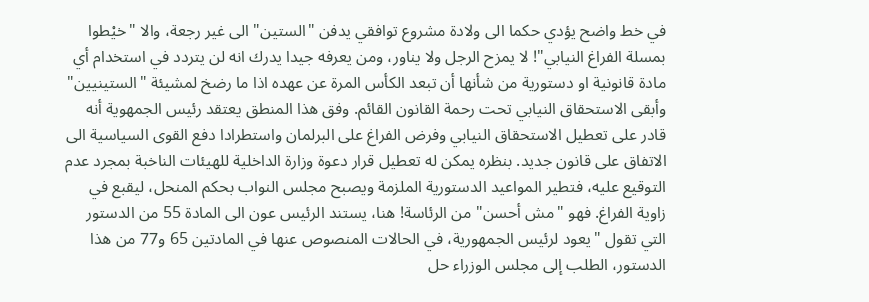في خط واضح يؤدي حكما الى ولادة مشروع توافقي يدفن "الستين" الى غير رجعة، والا "خيْطوا بمسلة الفراغ النيابي"! لا يمزح الرجل ولا يناور، ومن يعرفه جيدا يدرك انه لن يتردد في استخدام أي مادة قانونية او دستورية من شأنها أن تبعد الكأس المرة عن عهده اذا ما رضخ لمشيئة "الستينيين" وأبقى الاستحقاق النيابي تحت رحمة القانون القائم. وفق هذا المنطق يعتقد رئيس الجمهوية أنه قادر على تعطيل الاستحقاق النيابي وفرض الفراغ على البرلمان واستطرادا دفع القوى السياسية الى الاتفاق على قانون جديد. بنظره يمكن له تعطيل قرار دعوة وزارة الداخلية للهيئات الناخبة بمجرد عدم التوقيع عليه، فتطير المواعيد الدستورية الملزمة ويصبح مجلس النواب بحكم المنحل، ليقبع في زاوية الفراغ. فهو "مش أحسن" من الرئاسة! هنا، يستند الرئيس عون الى المادة 55 من الدستور التي تقول "يعود لرئيس الجمهورية، في الحالات المنصوص عنها في المادتين 65 و77 من هذا الدستور، الطلب إلى مجلس الوزراء حل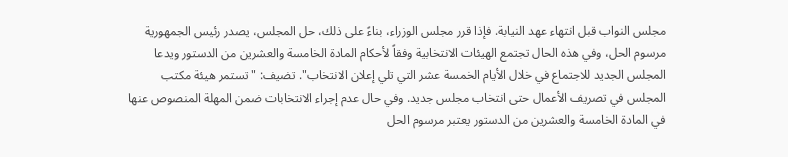مجلس النواب قبل انتهاء عهد النيابة. فإذا قرر مجلس الوزراء، بناءً على ذلك، حل المجلس، يصدر رئيس الجمهورية مرسوم الحل، وفي هذه الحال تجتمع الهيئات الانتخابية وفقاً لأحكام المادة الخامسة والعشرين من الدستور ويدعا المجلس الجديد للاجتماع في خلال الأيام الخمسة عشر التي تلي إعلان الانتخاب". تضيف: "تستمر هيئة مكتب المجلس في تصريف الأعمال حتى انتخاب مجلس جديد. وفي حال عدم إجراء الانتخابات ضمن المهلة المنصوص عنها في المادة الخامسة والعشرين من الدستور يعتبر مرسوم الحل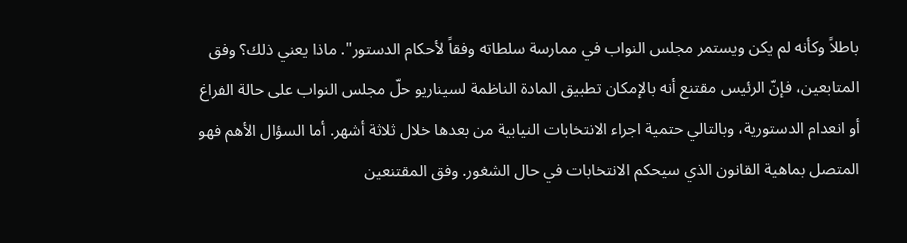باطلاً وكأنه لم يكن ويستمر مجلس النواب في ممارسة سلطاته وفقاً لأحكام الدستور". ماذا يعني ذلك؟ وفق المتابعين، فإنّ الرئيس مقتنع أنه بالإمكان تطبيق المادة الناظمة لسيناريو حلّ مجلس النواب على حالة الفراغ أو انعدام الدستورية، وبالتالي حتمية اجراء الانتخابات النيابية من بعدها خلال ثلاثة أشهر. أما السؤال الأهم فهو المتصل بماهية القانون الذي سيحكم الانتخابات في حال الشغور. وفق المقتنعين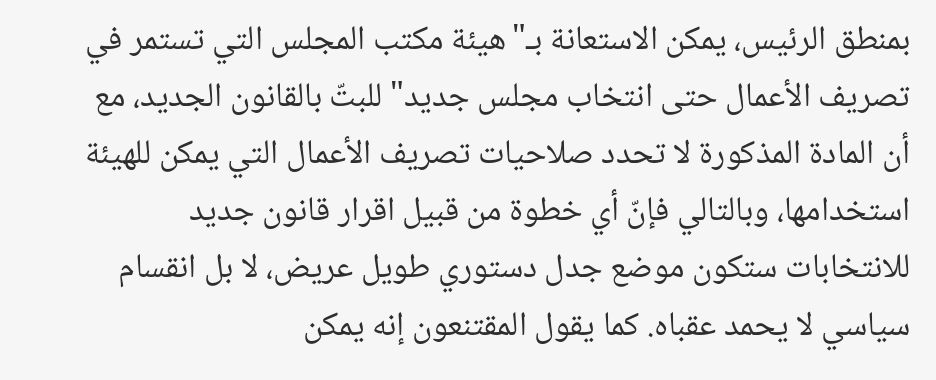بمنطق الرئيس، يمكن الاستعانة بـ"هيئة مكتب المجلس التي تستمر في تصريف الأعمال حتى انتخاب مجلس جديد" للبتّ بالقانون الجديد، مع أن المادة المذكورة لا تحدد صلاحيات تصريف الأعمال التي يمكن للهيئة استخدامها، وبالتالي فإنّ أي خطوة من قبيل اقرار قانون جديد للانتخابات ستكون موضع جدل دستوري طويل عريض، لا بل انقسام سياسي لا يحمد عقباه. كما يقول المقتنعون إنه يمكن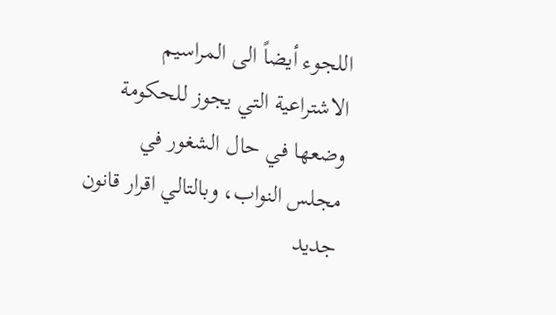اللجوء أيضاً الى المراسيم الاشتراعية التي يجوز للحكومة وضعها في حال الشغور في مجلس النواب، وبالتالي اقرار قانون جديد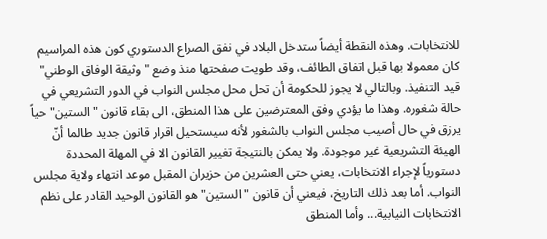للانتخابات. وهذه النقطة أيضاً ستدخل البلاد في نفق الصراع الدستوري كون هذه المراسيم كان معمولا بها قبل اتفاق الطائف، وقد طويت صفحتها منذ وضع "وثيقة الوفاق الوطني" قيد التنفيذ. وبالتالي لا يجوز للحكومة أن تحل محل مجلس النواب في الدور التشريعي في حالة شغوره. وهذا ما يؤدي وفق المعترضين على هذا المنطق، الى بقاء قانون "الستين" حياً يرزق في حال أصيب مجلس النواب بالشغور لأنه سيستحيل اقرار قانون جديد طالما أنّ الهيئة التشريعية غير موجودة. ولا يمكن بالنتيجة تغيير القانون الا في المهلة المحددة دستورياً لإجراء الانتخابات، يعني حتى العشرين من حزيران المقبل موعد انتهاء ولاية مجلس النواب. أما بعد ذلك التاريخ، فيعني أن قانون "الستين" هو القانون الوحيد القادر على نظم الانتخابات النيابية... وأما المنطق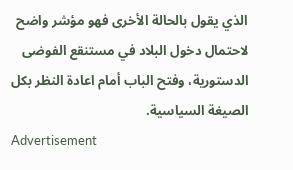الذي يقول بالحالة الأخرى فهو مؤشر واضح لاحتمال دخول البلاد في مستنقع الفوضى الدستورية، وفتح الباب أمام اعادة النظر بكل الصيغة السياسية.
Advertisement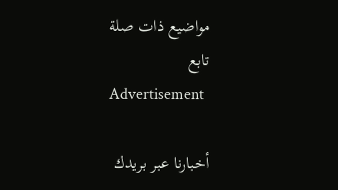مواضيع ذات صلة
تابع
Advertisement

أخبارنا عبر بريدك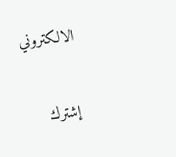الالكتروني

إشترك